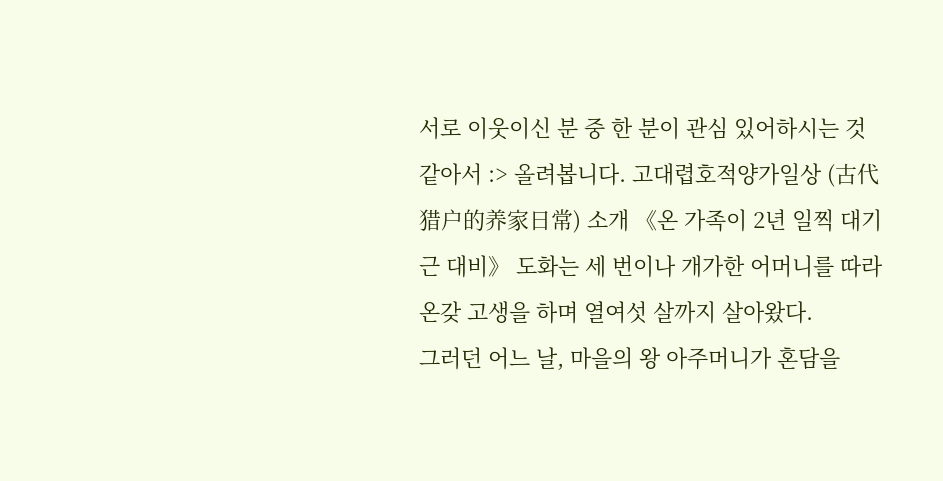서로 이웃이신 분 중 한 분이 관심 있어하시는 것 같아서 :> 올려봅니다. 고대렵호적양가일상 (古代猎户的养家日常) 소개 《온 가족이 2년 일찍 대기근 대비》 도화는 세 번이나 개가한 어머니를 따라 온갖 고생을 하며 열여섯 살까지 살아왔다.
그러던 어느 날, 마을의 왕 아주머니가 혼담을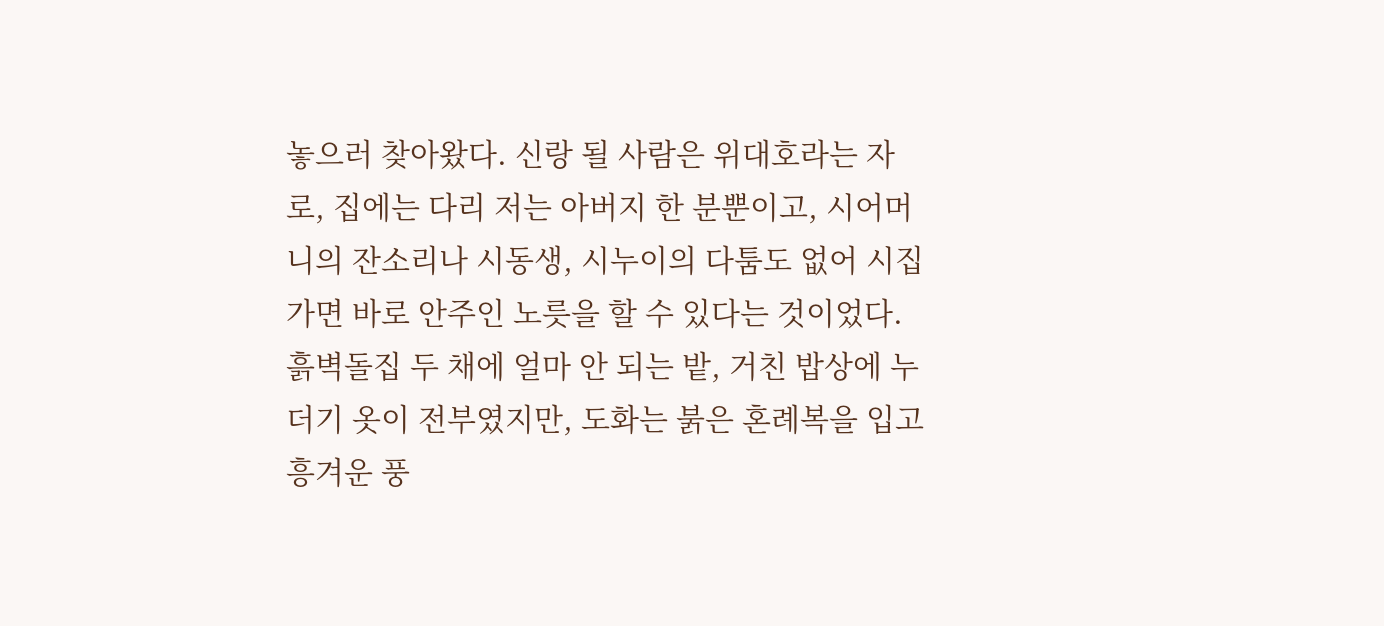놓으러 찾아왔다. 신랑 될 사람은 위대호라는 자로, 집에는 다리 저는 아버지 한 분뿐이고, 시어머니의 잔소리나 시동생, 시누이의 다툼도 없어 시집가면 바로 안주인 노릇을 할 수 있다는 것이었다.
흙벽돌집 두 채에 얼마 안 되는 밭, 거친 밥상에 누더기 옷이 전부였지만, 도화는 붉은 혼례복을 입고 흥겨운 풍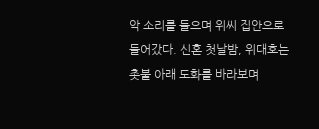악 소리를 들으며 위씨 집안으로 들어갔다. 신혼 첫날밤, 위대호는 촛불 아래 도화를 바라보며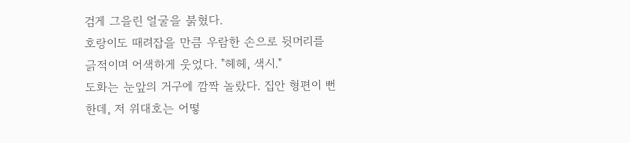검게 그을린 얼굴을 붉혔다.
호랑이도 때려잡을 만큼 우람한 손으로 뒷머리를 긁적이며 어색하게 웃었다. "헤헤, 색시."
도화는 눈앞의 거구에 깜짝 놀랐다. 집안 형편이 뻔한데, 저 위대호는 어떻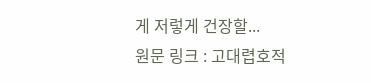게 저렇게 건장할...
원문 링크 : 고대렵호적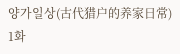양가일상(古代猎户的养家日常) 1화